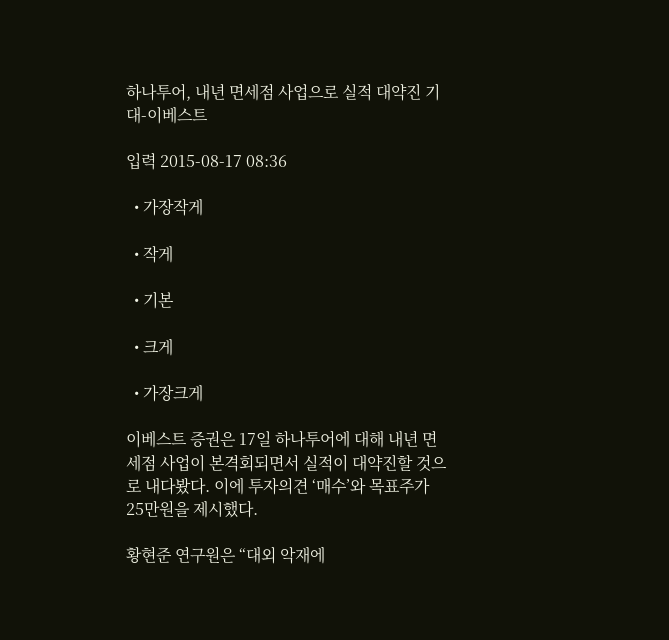하나투어, 내년 면세점 사업으로 실적 대약진 기대-이베스트

입력 2015-08-17 08:36

  • 가장작게

  • 작게

  • 기본

  • 크게

  • 가장크게

이베스트 증권은 17일 하나투어에 대해 내년 면세점 사업이 본격회되면서 실적이 대약진할 것으로 내다봤다. 이에 투자의견 ‘매수’와 목표주가 25만원을 제시했다.

황현준 연구원은 “대외 악재에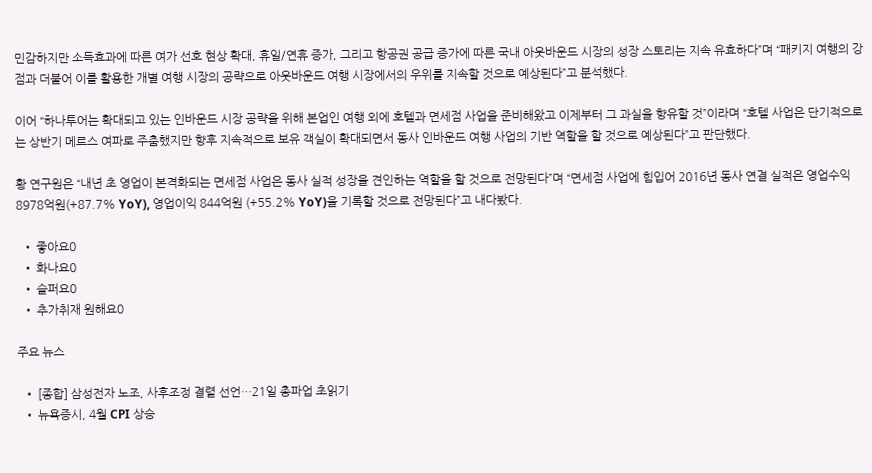민감하지만 소득효과에 따른 여가 선호 현상 확대, 휴일/연휴 증가, 그리고 항공권 공급 증가에 따른 국내 아웃바운드 시장의 성장 스토리는 지속 유효하다”며 “패키지 여행의 강점과 더불어 이를 활용한 개별 여행 시장의 공략으로 아웃바운드 여행 시장에서의 우위를 지속할 것으로 예상된다”고 분석했다.

이어 “하나투어는 확대되고 있는 인바운드 시장 공략을 위해 본업인 여행 외에 호텔과 면세점 사업을 준비해왔고 이제부터 그 과실을 향유할 것”이라며 “호텔 사업은 단기적으로는 상반기 메르스 여파로 주춤했지만 향후 지속적으로 보유 객실이 확대되면서 동사 인바운드 여행 사업의 기반 역할을 할 것으로 예상된다”고 판단했다.

황 연구원은 “내년 초 영업이 본격화되는 면세점 사업은 동사 실적 성장을 견인하는 역할을 할 것으로 전망된다”며 “면세점 사업에 힘입어 2016년 동사 연결 실적은 영업수익 8978억원(+87.7% YoY), 영업이익 844억원 (+55.2% YoY)을 기록할 것으로 전망된다”고 내다봤다.

  • 좋아요0
  • 화나요0
  • 슬퍼요0
  • 추가취재 원해요0

주요 뉴스

  • [종합] 삼성전자 노조, 사후조정 결렬 선언…21일 총파업 초읽기
  • 뉴욕증시, 4월 CPI 상승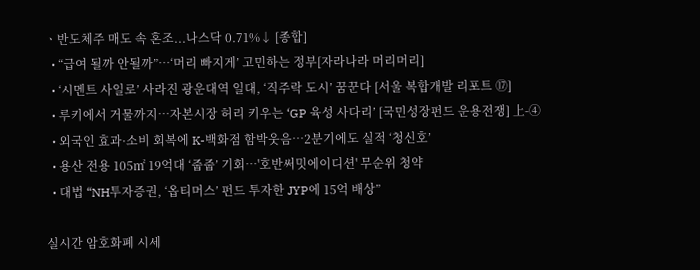ㆍ반도체주 매도 속 혼조...나스닥 0.71%↓ [종합]
  • “급여 될까 안될까”…‘머리 빠지게’ 고민하는 정부[자라나라 머리머리]
  • ‘시멘트 사일로’ 사라진 광운대역 일대, ‘직주락 도시’ 꿈꾼다 [서울 복합개발 리포트 ⑰]
  • 루키에서 거물까지…자본시장 허리 키우는 ‘GP 육성 사다리’ [국민성장펀드 운용전쟁] 上-④
  • 외국인 효과·소비 회복에 K-백화점 함박웃음⋯2분기에도 실적 ‘청신호’
  • 용산 전용 105㎡ 19억대 ‘줍줍’ 기회…'호반써밋에이디션' 무순위 청약
  • 대법 “NH투자증권, ‘옵티머스’ 펀드 투자한 JYP에 15억 배상”

실시간 암호화폐 시세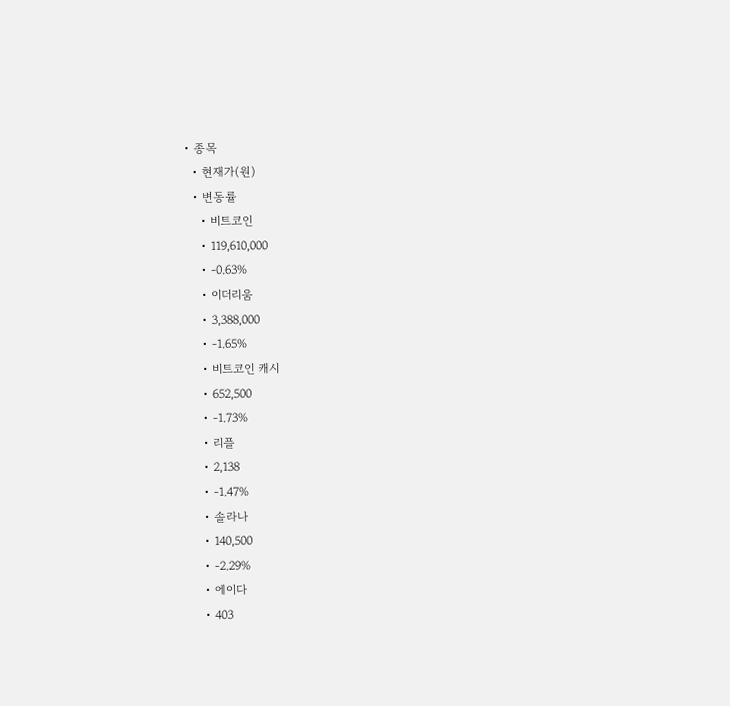• 종목
  • 현재가(원)
  • 변동률
    • 비트코인
    • 119,610,000
    • -0.63%
    • 이더리움
    • 3,388,000
    • -1.65%
    • 비트코인 캐시
    • 652,500
    • -1.73%
    • 리플
    • 2,138
    • -1.47%
    • 솔라나
    • 140,500
    • -2.29%
    • 에이다
    • 403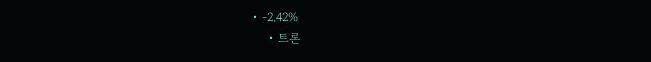• -2.42%
    • 트론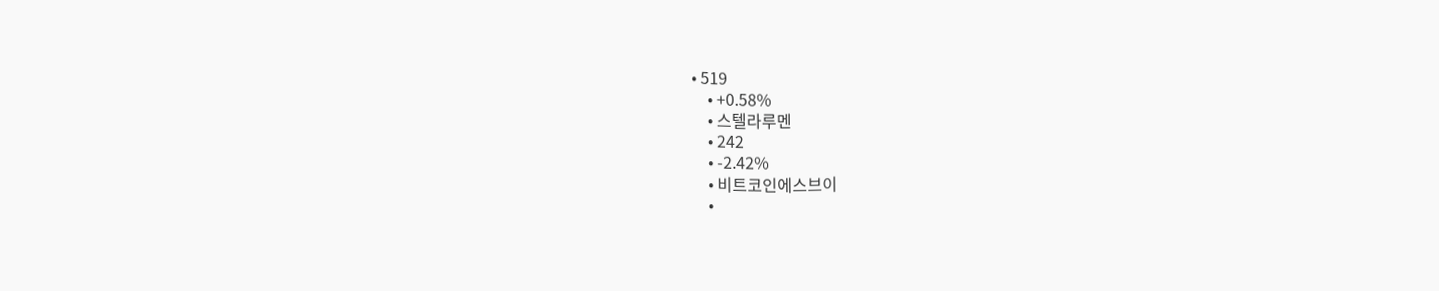• 519
    • +0.58%
    • 스텔라루멘
    • 242
    • -2.42%
    • 비트코인에스브이
    •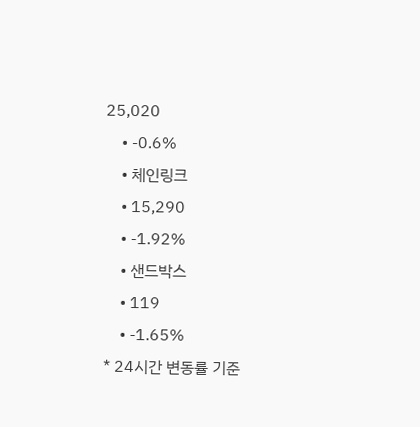25,020
    • -0.6%
    • 체인링크
    • 15,290
    • -1.92%
    • 샌드박스
    • 119
    • -1.65%
* 24시간 변동률 기준